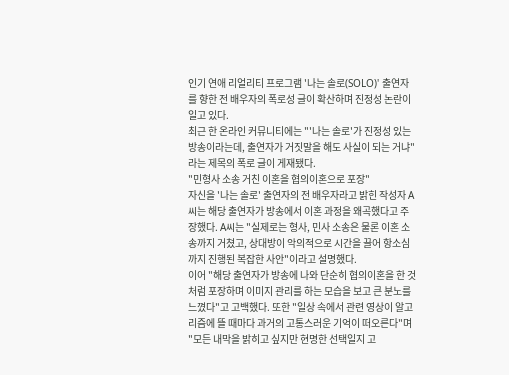인기 연애 리얼리티 프로그램 '나는 솔로(SOLO)' 출연자를 향한 전 배우자의 폭로성 글이 확산하며 진정성 논란이 일고 있다.
최근 한 온라인 커뮤니티에는 "'나는 솔로'가 진정성 있는 방송이라는데, 출연자가 거짓말을 해도 사실이 되는 거냐"라는 제목의 폭로 글이 게재됐다.
"민형사 소송 거친 이혼을 협의이혼으로 포장"
자신을 '나는 솔로' 출연자의 전 배우자라고 밝힌 작성자 A씨는 해당 출연자가 방송에서 이혼 과정을 왜곡했다고 주장했다. A씨는 "실제로는 형사, 민사 소송은 물론 이혼 소송까지 거쳤고, 상대방이 악의적으로 시간을 끌어 항소심까지 진행된 복잡한 사안"이라고 설명했다.
이어 "해당 출연자가 방송에 나와 단순히 협의이혼을 한 것처럼 포장하며 이미지 관리를 하는 모습을 보고 큰 분노를 느꼈다"고 고백했다. 또한 "일상 속에서 관련 영상이 알고리즘에 뜰 때마다 과거의 고통스러운 기억이 떠오른다"며 "모든 내막을 밝히고 싶지만 현명한 선택일지 고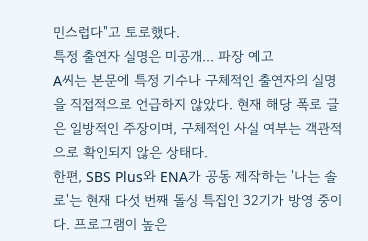민스럽다"고 토로했다.
특정 출연자 실명은 미공개... 파장 예고
A씨는 본문에 특정 기수나 구체적인 출연자의 실명을 직접적으로 언급하지 않았다. 현재 해당 폭로 글은 일방적인 주장이며, 구체적인 사실 여부는 객관적으로 확인되지 않은 상태다.
한편, SBS Plus와 ENA가 공동 제작하는 '나는 솔로'는 현재 다섯 번째 돌싱 특집인 32기가 방영 중이다. 프로그램이 높은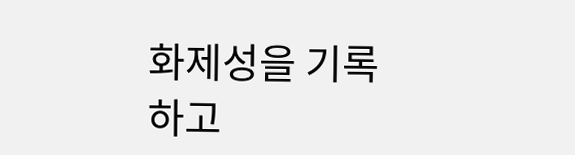화제성을 기록하고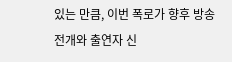있는 만큼, 이번 폭로가 향후 방송 전개와 출연자 신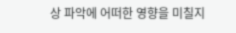상 파악에 어떠한 영향을 미칠지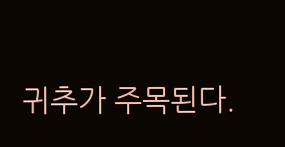귀추가 주목된다.